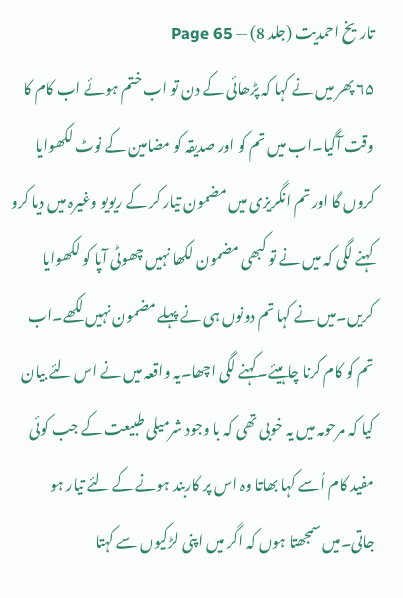تاریخ احمدیت (جلد 8) — Page 65
۶۵ پھر میں نے کہا کہ پڑھائی کے دن تو اب ختم ہوئے اب کام کا وقت آگیا۔اب میں تم کو اور صدیقہ کو مضامین کے نوٹ لکھوایا کروں گا اور تم انگریزی میں مضمون تیار کر کے ریویو وغیرہ میں دیا کرو کہنے لگی کہ میں نے تو کبھی مضمون لکھا نہیں چھوٹی آپا کو لکھوایا کریں۔میں نے کہا تم دونوں ہی نے پہلے مضمون نہیں لکھے۔اب تم کو کام کرنا چاہیئے۔کہنے لگی اچھا۔یہ واقعہ میں نے اس لئے بیان کیا کہ مرحومہ میں یہ خوبی تھی کہ با وجود شرمیلی طبیعت کے جب کوئی مفید کام اُسے کہا بھاتا وہ اس پر کاربند ہونے کے لئے تیار ہو جاتی۔میں سمجھتا ہوں کہ اگر میں اپنی لڑکیوں سے کہتا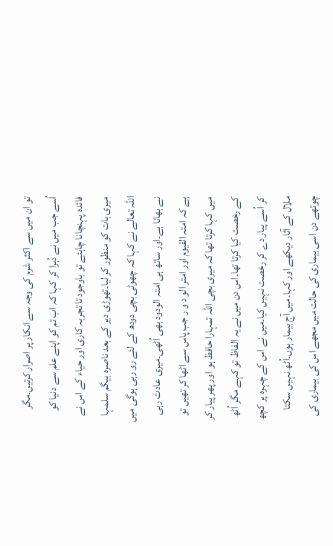تو ان میں سے اکثر شرم کی وجہ سے انکار پر اصرار کرتیں۔مگر اُسے جب میں نے دُہرا کر کہا کہ اب تم کو اپنے علم سے دنیا کو فائدہ پہنچانا چاہئے تو باوجود تا تجربہ کاری اور حیاء کے اس نے میری بات کو منظور کر لیا۔تھوڑی دیر کے بعد ناصرہ بیگم سلمہا اللہ تعالے نے کہا کہ چھوٹی بچی دودھ کے لئے رو رہی ہوگی میں نے بھانا ہے۔اور ساتھ ہی امتہ الودود بھی اُٹھی۔میری عادت رہی ہے کہ امتہ القیوم اور امتر الو د و ر جب پاس سے اٹھا کر تھیں تو میں کہا کرتا تھا کہ میری بچی اللہ تمہارا حافظ ہو اور پھر پیار کر کے رخصت کیا کرتا تھا۔اس دن میں نے یہ الفاظ تو کہے مگر اُٹھ کر اُسے پیار دے کر رخصت نہیں کیا۔میں نے اس کے چہرہ پر کچھ ملال کے آثار دیکھے اور کہا۔میں آج بیمار ہوں۔اُٹھ نہیں سکتا چوتھے دن اسی بیماری کی حالت میں مجھے اس کی بیماری کی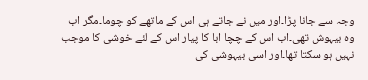وجہ سے جانا پڑا۔اور میں نے جاتے ہی اس کے ماتھے کو چوما۔مگر اب وہ بیہوش تھی۔اب اس کے چچا ابا کا پیار اس کے لئے خوشی کا موجب نہیں ہو سکتا تھا۔اور اسی بیہوشی کی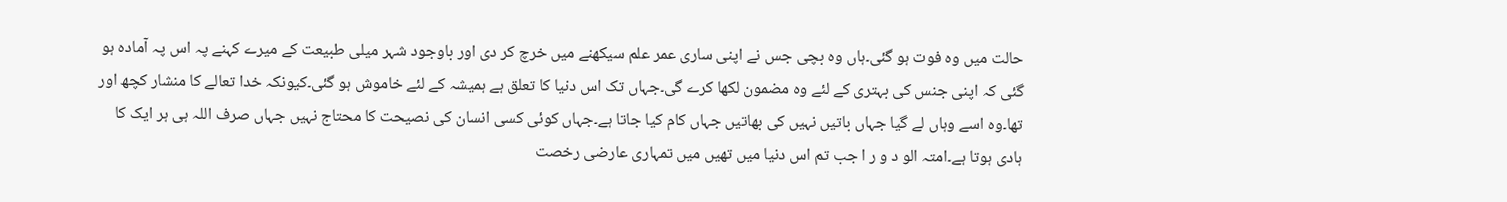حالت میں وہ فوت ہو گئی۔ہاں وہ بچی جس نے اپنی ساری عمر علم سیکھنے میں خرچ کر دی اور باوجود شہر میلی طبیعت کے میرے کہنے پہ اس پہ آمادہ ہو گئی کہ اپنی جنس کی بہتری کے لئے وہ مضمون لکھا کرے گی۔جہاں تک اس دنیا کا تعلق ہے ہمیشہ کے لئے خاموش ہو گئی۔کیونکہ خدا تعالے کا منشار کچھ اور تھا۔وہ اسے وہاں لے گیا جہاں باتیں نہیں کی بھاتیں جہاں کام کیا جاتا ہے۔جہاں کوئی کسی انسان کی نصیحت کا محتاج نہیں جہاں صرف اللہ ہی ہر ایک کا ہادی ہوتا ہے۔امتہ الو د و ر ا جب تم اس دنیا میں تھیں میں تمہاری عارضی رخصت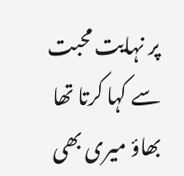پر نہایت محبت سے کہا کرتا تھا بھاؤ میری بھی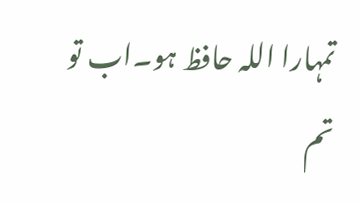تمہارا اللہ حافظ ہو۔اب تو تم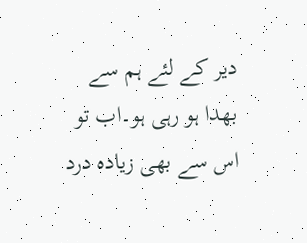دیر کے لئے ہم سے بھدا ہو رہی ہو۔اب تو اس سے بھی زیادہ درد